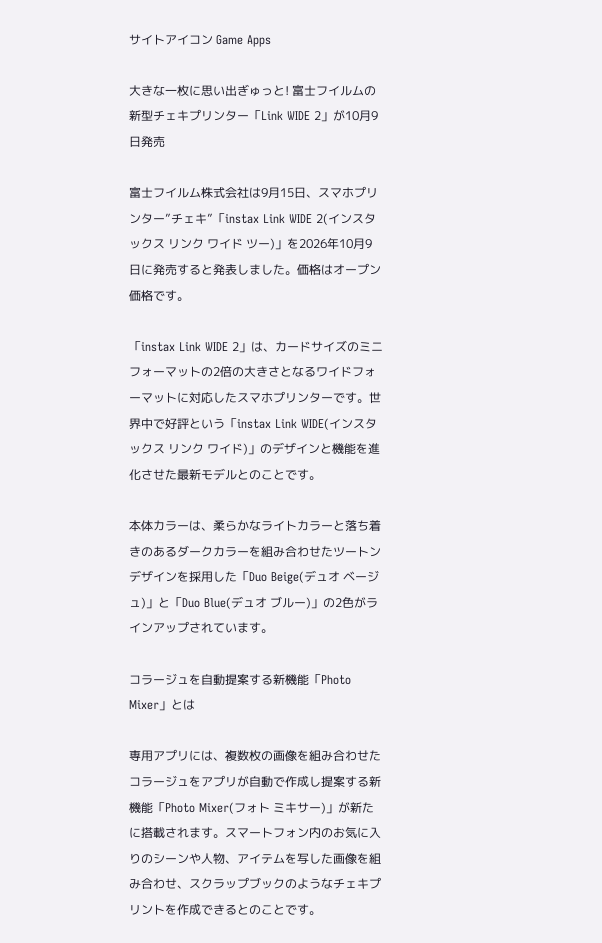サイトアイコン Game Apps

大きな一枚に思い出ぎゅっと! 富士フイルムの新型チェキプリンター「Link WIDE 2」が10月9日発売

富士フイルム株式会社は9月15日、スマホプリンター”チェキ”「instax Link WIDE 2(インスタックス リンク ワイド ツー)」を2026年10月9日に発売すると発表しました。価格はオープン価格です。

「instax Link WIDE 2」は、カードサイズのミニフォーマットの2倍の大きさとなるワイドフォーマットに対応したスマホプリンターです。世界中で好評という「instax Link WIDE(インスタックス リンク ワイド)」のデザインと機能を進化させた最新モデルとのことです。

本体カラーは、柔らかなライトカラーと落ち着きのあるダークカラーを組み合わせたツートンデザインを採用した「Duo Beige(デュオ ベージュ)」と「Duo Blue(デュオ ブルー)」の2色がラインアップされています。

コラージュを自動提案する新機能「Photo Mixer」とは

専用アプリには、複数枚の画像を組み合わせたコラージュをアプリが自動で作成し提案する新機能「Photo Mixer(フォト ミキサー)」が新たに搭載されます。スマートフォン内のお気に入りのシーンや人物、アイテムを写した画像を組み合わせ、スクラップブックのようなチェキプリントを作成できるとのことです。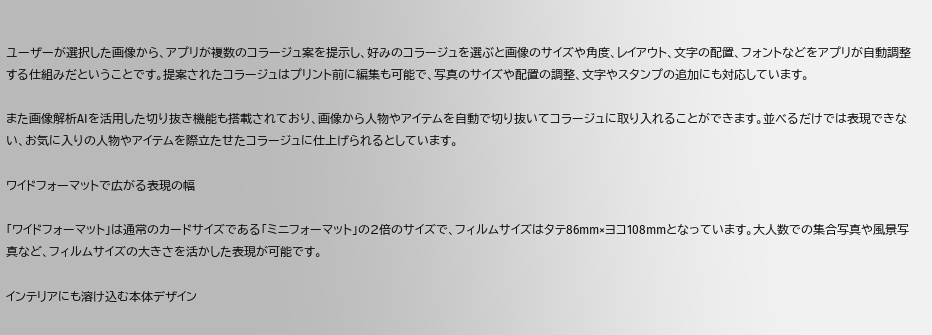ユーザーが選択した画像から、アプリが複数のコラージュ案を提示し、好みのコラージュを選ぶと画像のサイズや角度、レイアウト、文字の配置、フォントなどをアプリが自動調整する仕組みだということです。提案されたコラージュはプリント前に編集も可能で、写真のサイズや配置の調整、文字やスタンプの追加にも対応しています。

また画像解析AIを活用した切り抜き機能も搭載されており、画像から人物やアイテムを自動で切り抜いてコラージュに取り入れることができます。並べるだけでは表現できない、お気に入りの人物やアイテムを際立たせたコラージュに仕上げられるとしています。

ワイドフォーマットで広がる表現の幅

「ワイドフォーマット」は通常のカードサイズである「ミニフォーマット」の2倍のサイズで、フィルムサイズはタテ86mm×ヨコ108mmとなっています。大人数での集合写真や風景写真など、フィルムサイズの大きさを活かした表現が可能です。

インテリアにも溶け込む本体デザイン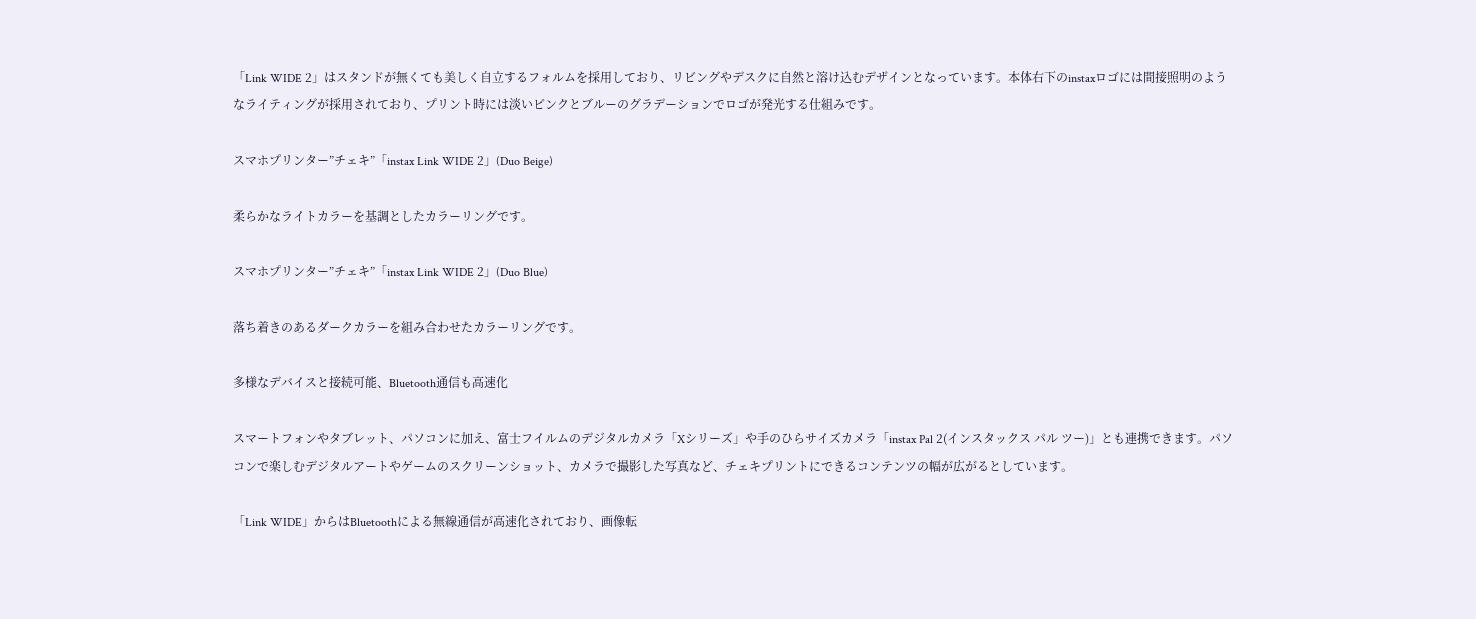「Link WIDE 2」はスタンドが無くても美しく自立するフォルムを採用しており、リビングやデスクに自然と溶け込むデザインとなっています。本体右下のinstaxロゴには間接照明のようなライティングが採用されており、プリント時には淡いピンクとブルーのグラデーションでロゴが発光する仕組みです。

スマホプリンター”チェキ”「instax Link WIDE 2」(Duo Beige)

柔らかなライトカラーを基調としたカラーリングです。

スマホプリンター”チェキ”「instax Link WIDE 2」(Duo Blue)

落ち着きのあるダークカラーを組み合わせたカラーリングです。

多様なデバイスと接続可能、Bluetooth通信も高速化

スマートフォンやタブレット、パソコンに加え、富士フイルムのデジタルカメラ「Xシリーズ」や手のひらサイズカメラ「instax Pal 2(インスタックス パル ツー)」とも連携できます。パソコンで楽しむデジタルアートやゲームのスクリーンショット、カメラで撮影した写真など、チェキプリントにできるコンテンツの幅が広がるとしています。

「Link WIDE」からはBluetoothによる無線通信が高速化されており、画像転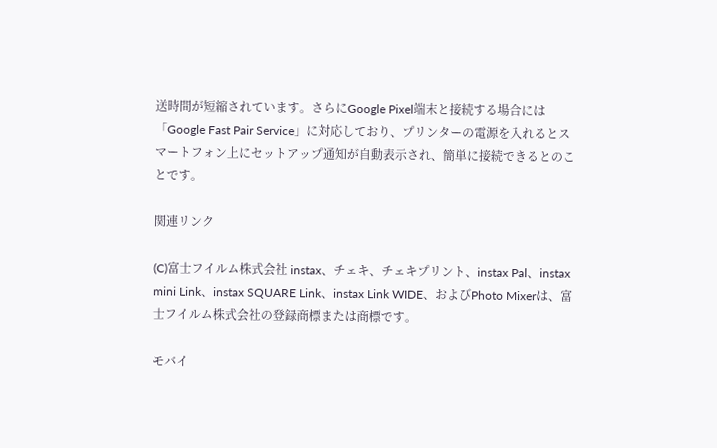送時間が短縮されています。さらにGoogle Pixel端末と接続する場合には「Google Fast Pair Service」に対応しており、プリンターの電源を入れるとスマートフォン上にセットアップ通知が自動表示され、簡単に接続できるとのことです。

関連リンク

(C)富士フイルム株式会社 instax、チェキ、チェキプリント、instax Pal、instax mini Link、instax SQUARE Link、instax Link WIDE、およびPhoto Mixerは、富士フイルム株式会社の登録商標または商標です。

モバイ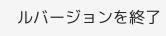ルバージョンを終了